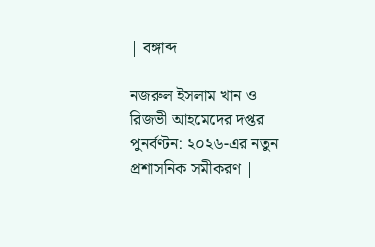| বঙ্গাব্দ

নজরুল ইসলাম খান ও রিজভী আহমেদের দপ্তর পুনর্বণ্টন: ২০২৬-এর নতুন প্রশাসনিক সমীকরণ |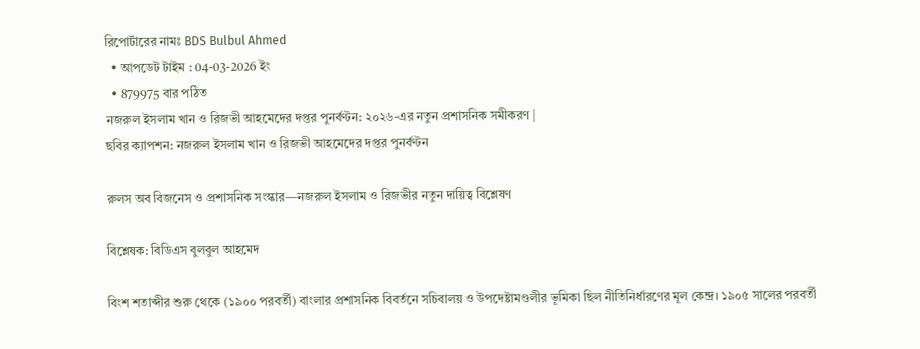রিপোর্টারের নামঃ BDS Bulbul Ahmed
  • আপডেট টাইম : 04-03-2026 ইং
  • 879975 বার পঠিত
নজরুল ইসলাম খান ও রিজভী আহমেদের দপ্তর পুনর্বণ্টন: ২০২৬-এর নতুন প্রশাসনিক সমীকরণ |
ছবির ক্যাপশন: নজরুল ইসলাম খান ও রিজভী আহমেদের দপ্তর পুনর্বণ্টন

রুলস অব বিজনেস ও প্রশাসনিক সংস্কার—নজরুল ইসলাম ও রিজভীর নতুন দায়িত্ব বিশ্লেষণ

বিশ্লেষক: বিডিএস বুলবুল আহমেদ

বিংশ শতাব্দীর শুরু থেকে (১৯০০ পরবর্তী) বাংলার প্রশাসনিক বিবর্তনে সচিবালয় ও উপদেষ্টামণ্ডলীর ভূমিকা ছিল নীতিনির্ধারণের মূল কেন্দ্র। ১৯০৫ সালের পরবর্তী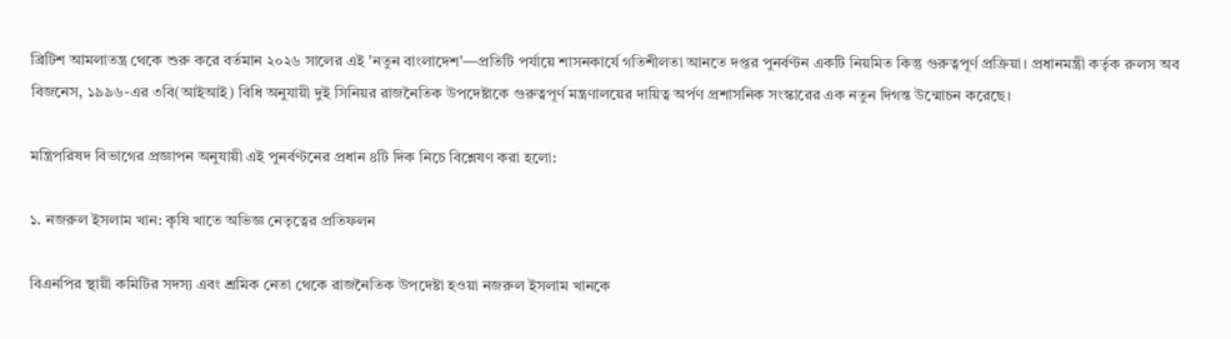ব্রিটিশ আমলাতন্ত্র থেকে শুরু করে বর্তমান ২০২৬ সালের এই 'নতুন বাংলাদেশ'—প্রতিটি পর্যায়ে শাসনকার্যে গতিশীলতা আনতে দপ্তর পুনর্বণ্টন একটি নিয়মিত কিন্তু গুরুত্বপূর্ণ প্রক্রিয়া। প্রধানমন্ত্রী কর্তৃক রুলস অব বিজনেস, ১৯৯৬-এর ৩বি(আইআই) বিধি অনুযায়ী দুই সিনিয়র রাজনৈতিক উপদেষ্টাকে গুরুত্বপূর্ণ মন্ত্রণালয়ের দায়িত্ব অর্পণ প্রশাসনিক সংস্কারের এক নতুন দিগন্ত উন্মোচন করেছে।

মন্ত্রিপরিষদ বিভাগের প্রজ্ঞাপন অনুযায়ী এই পুনর্বণ্টনের প্রধান ৪টি দিক নিচে বিশ্লেষণ করা হলো:

১. নজরুল ইসলাম খান: কৃষি খাতে অভিজ্ঞ নেতৃত্বের প্রতিফলন

বিএনপির স্থায়ী কমিটির সদস্য এবং শ্রমিক নেতা থেকে রাজনৈতিক উপদেষ্টা হওয়া নজরুল ইসলাম খানকে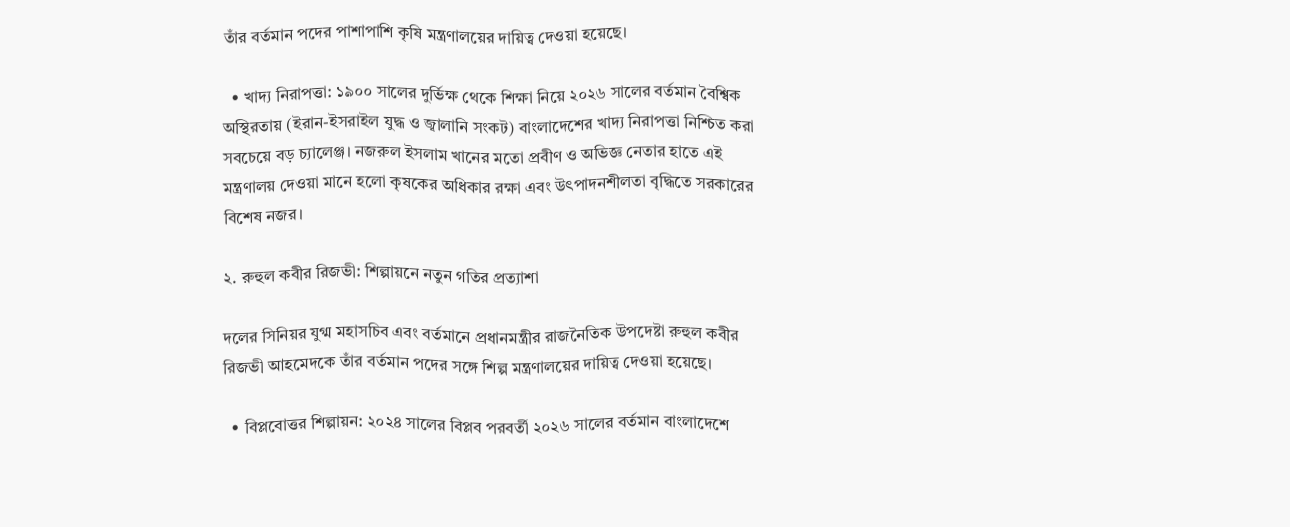তাঁর বর্তমান পদের পাশাপাশি কৃষি মন্ত্রণালয়ের দায়িত্ব দেওয়া হয়েছে।

  • খাদ্য নিরাপত্তা: ১৯০০ সালের দুর্ভিক্ষ থেকে শিক্ষা নিয়ে ২০২৬ সালের বর্তমান বৈশ্বিক অস্থিরতায় (ইরান-ইসরাইল যুদ্ধ ও জ্বালানি সংকট) বাংলাদেশের খাদ্য নিরাপত্তা নিশ্চিত করা সবচেয়ে বড় চ্যালেঞ্জ। নজরুল ইসলাম খানের মতো প্রবীণ ও অভিজ্ঞ নেতার হাতে এই মন্ত্রণালয় দেওয়া মানে হলো কৃষকের অধিকার রক্ষা এবং উৎপাদনশীলতা বৃদ্ধিতে সরকারের বিশেষ নজর।

২. রুহুল কবীর রিজভী: শিল্পায়নে নতুন গতির প্রত্যাশা

দলের সিনিয়র যুগ্ম মহাসচিব এবং বর্তমানে প্রধানমন্ত্রীর রাজনৈতিক উপদেষ্টা রুহুল কবীর রিজভী আহমেদকে তাঁর বর্তমান পদের সঙ্গে শিল্প মন্ত্রণালয়ের দায়িত্ব দেওয়া হয়েছে।

  • বিপ্লবোত্তর শিল্পায়ন: ২০২৪ সালের বিপ্লব পরবর্তী ২০২৬ সালের বর্তমান বাংলাদেশে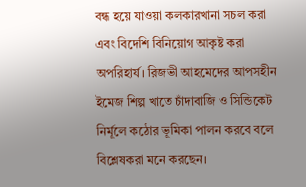বন্ধ হয়ে যাওয়া কলকারখানা সচল করা এবং বিদেশি বিনিয়োগ আকৃষ্ট করা অপরিহার্য। রিজভী আহমেদের আপসহীন ইমেজ শিল্প খাতে চাঁদাবাজি ও সিন্ডিকেট নির্মূলে কঠোর ভূমিকা পালন করবে বলে বিশ্লেষকরা মনে করছেন।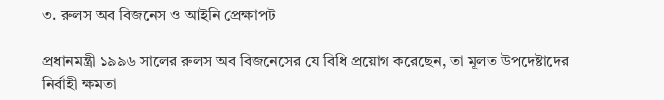৩. রুলস অব বিজনেস ও আইনি প্রেক্ষাপট

প্রধানমন্ত্রী ১৯৯৬ সালের রুলস অব বিজনেসের যে বিধি প্রয়োগ করেছেন, তা মূলত উপদেষ্টাদের নির্বাহী ক্ষমতা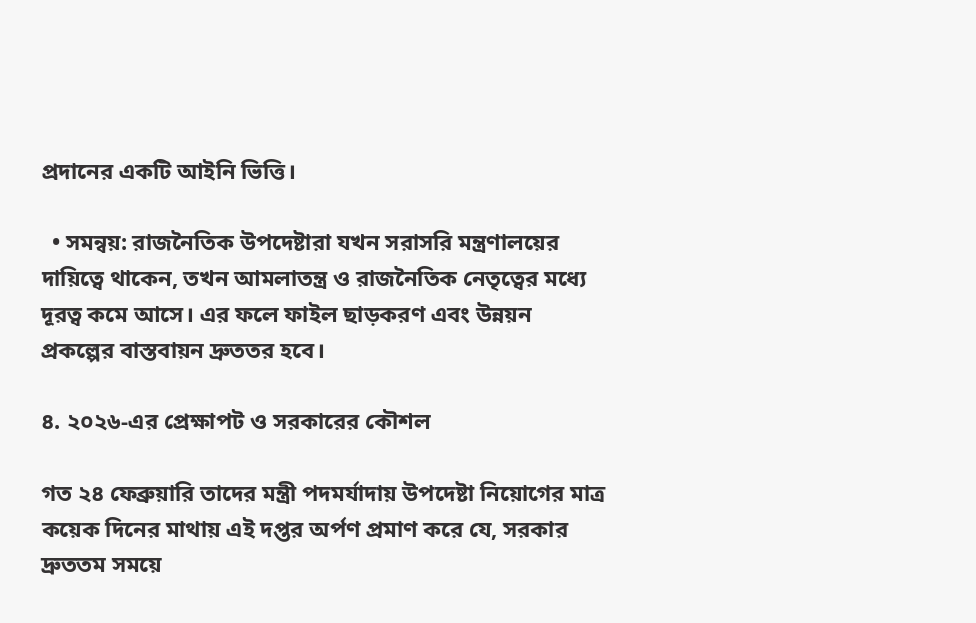প্রদানের একটি আইনি ভিত্তি।

  • সমন্বয়: রাজনৈতিক উপদেষ্টারা যখন সরাসরি মন্ত্রণালয়ের দায়িত্বে থাকেন, তখন আমলাতন্ত্র ও রাজনৈতিক নেতৃত্বের মধ্যে দূরত্ব কমে আসে। এর ফলে ফাইল ছাড়করণ এবং উন্নয়ন প্রকল্পের বাস্তবায়ন দ্রুততর হবে।

৪. ২০২৬-এর প্রেক্ষাপট ও সরকারের কৌশল

গত ২৪ ফেব্রুয়ারি তাদের মন্ত্রী পদমর্যাদায় উপদেষ্টা নিয়োগের মাত্র কয়েক দিনের মাথায় এই দপ্তর অর্পণ প্রমাণ করে যে, সরকার দ্রুততম সময়ে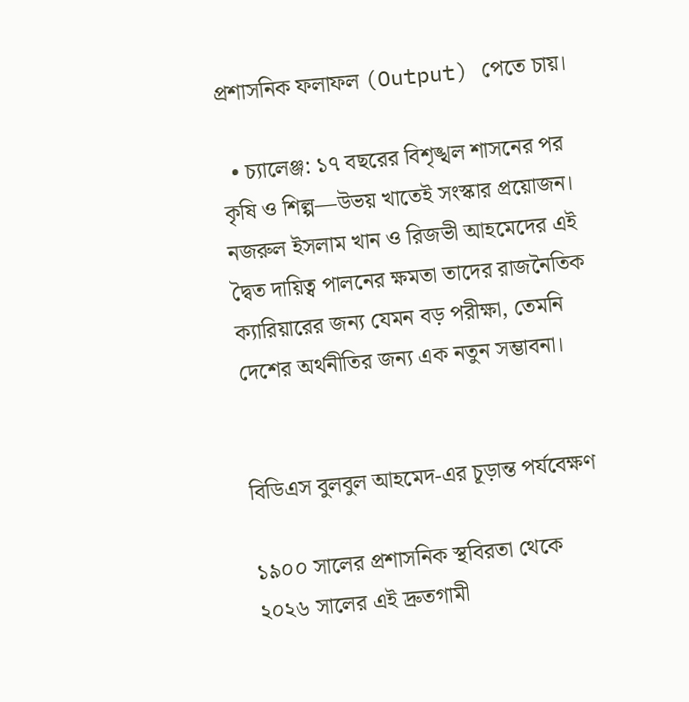প্রশাসনিক ফলাফল (Output) পেতে চায়।

  • চ্যালেঞ্জ: ১৭ বছরের বিশৃঙ্খল শাসনের পর কৃষি ও শিল্প—উভয় খাতেই সংস্কার প্রয়োজন। নজরুল ইসলাম খান ও রিজভী আহমেদের এই দ্বৈত দায়িত্ব পালনের ক্ষমতা তাদের রাজনৈতিক ক্যারিয়ারের জন্য যেমন বড় পরীক্ষা, তেমনি দেশের অর্থনীতির জন্য এক নতুন সম্ভাবনা।


বিডিএস বুলবুল আহমেদ-এর চূড়ান্ত পর্যবেক্ষণ

১৯০০ সালের প্রশাসনিক স্থবিরতা থেকে ২০২৬ সালের এই দ্রুতগামী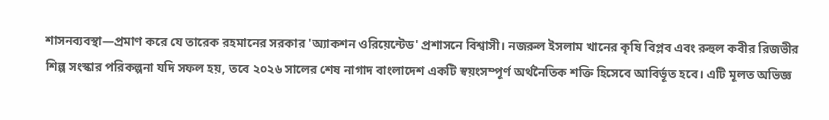শাসনব্যবস্থা—প্রমাণ করে যে তারেক রহমানের সরকার 'অ্যাকশন ওরিয়েন্টেড' প্রশাসনে বিশ্বাসী। নজরুল ইসলাম খানের কৃষি বিপ্লব এবং রুহুল কবীর রিজভীর শিল্প সংস্কার পরিকল্পনা যদি সফল হয়, তবে ২০২৬ সালের শেষ নাগাদ বাংলাদেশ একটি স্বয়ংসম্পূর্ণ অর্থনৈতিক শক্তি হিসেবে আবির্ভূত হবে। এটি মূলত অভিজ্ঞ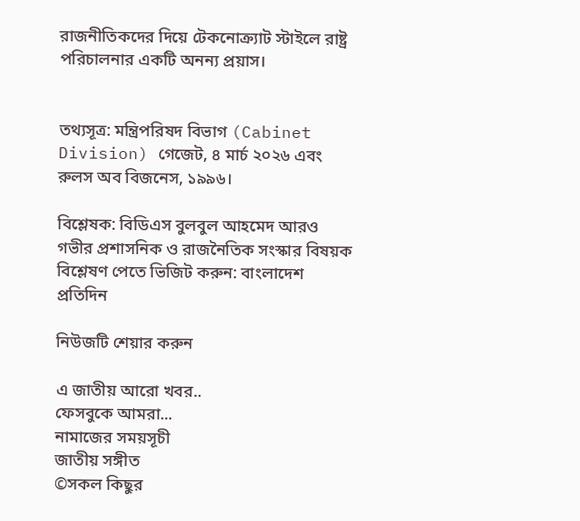রাজনীতিকদের দিয়ে টেকনোক্র্যাট স্টাইলে রাষ্ট্র পরিচালনার একটি অনন্য প্রয়াস।


তথ্যসূত্র: মন্ত্রিপরিষদ বিভাগ (Cabinet Division) গেজেট, ৪ মার্চ ২০২৬ এবং রুলস অব বিজনেস, ১৯৯৬।

বিশ্লেষক: বিডিএস বুলবুল আহমেদ আরও গভীর প্রশাসনিক ও রাজনৈতিক সংস্কার বিষয়ক বিশ্লেষণ পেতে ভিজিট করুন: বাংলাদেশ প্রতিদিন

নিউজটি শেয়ার করুন

এ জাতীয় আরো খবর..
ফেসবুকে আমরা...
নামাজের সময়সূচী
জাতীয় সঙ্গীত
©সকল কিছুর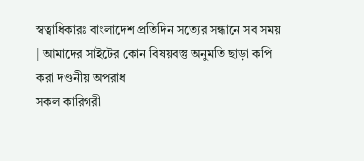স্বত্বাধিকারঃ বাংলাদেশ প্রতিদিন সত্যের সন্ধানে সব সময় | আমাদের সাইটের কোন বিষয়বস্তু অনুমতি ছাড়া কপি করা দণ্ডনীয় অপরাধ
সকল কারিগরী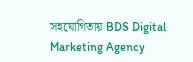সহযোগিতায় BDS Digital Marketing Agency